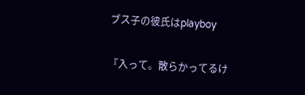ブス子の彼氏はplayboy

『入って。散らかってるけ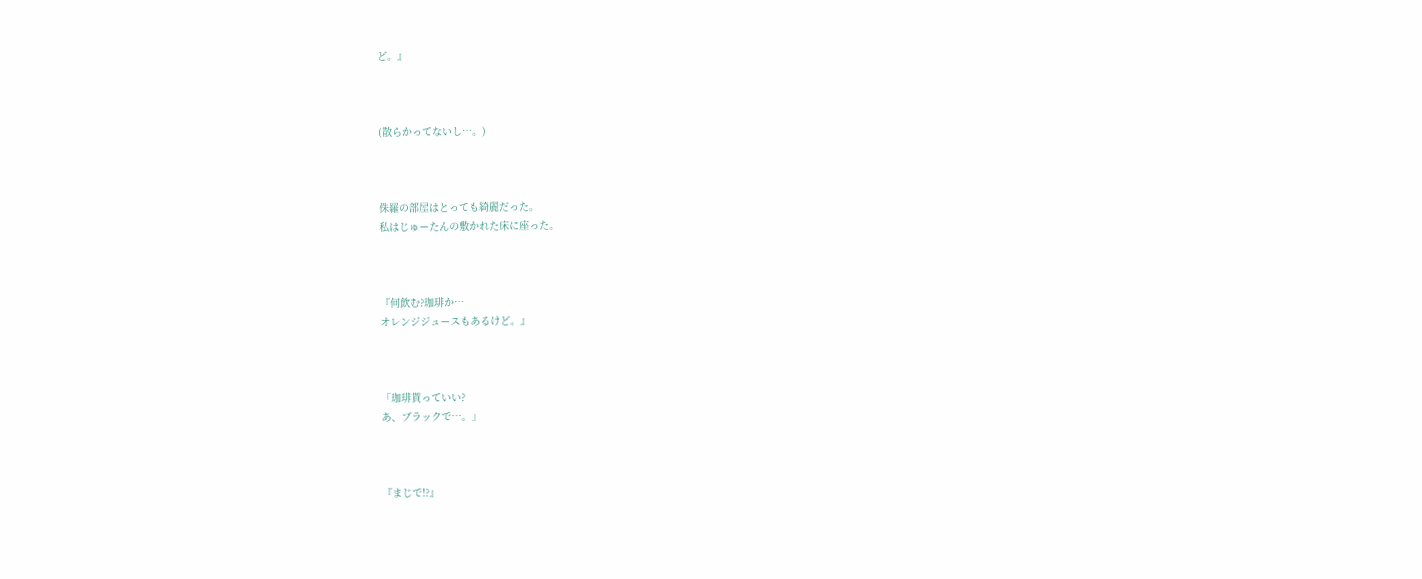ど。』



(散らかってないし…。)



侏羅の部屋はとっても綺麗だった。
私はじゅーたんの敷かれた床に座った。



『何飲む?珈琲か…
オレンジジュースもあるけど。』



「珈琲貰っていい?
あ、ブラックで…。」



『まじで!?』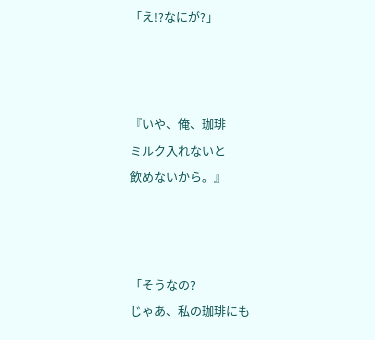「え!?なにが?」



『いや、俺、珈琲
ミルク入れないと
飲めないから。』



「そうなの?
じゃあ、私の珈琲にも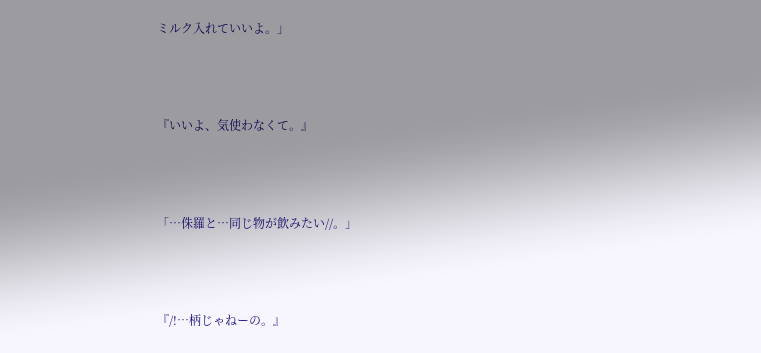ミルク入れていいよ。」



『いいよ、気使わなくて。』



「…侏羅と…同じ物が飲みたい//。」



『/!…柄じゃねーの。』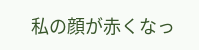私の顔が赤くなっ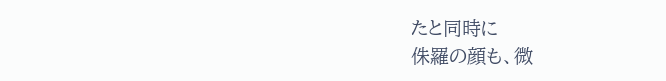たと同時に
侏羅の顔も、微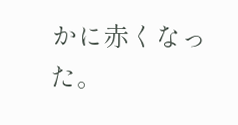かに赤くなった。